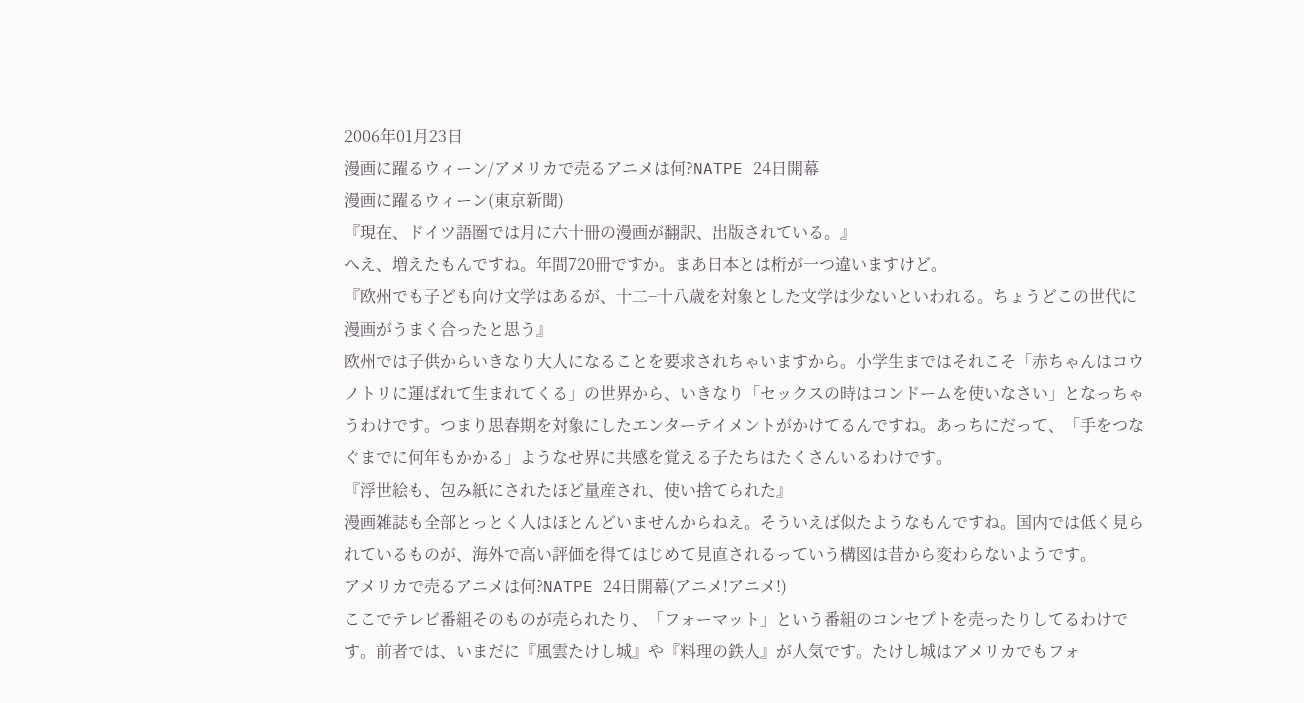2006年01月23日
漫画に躍るウィーン/アメリカで売るアニメは何?NATPE 24日開幕
漫画に躍るウィーン(東京新聞)
『現在、ドイツ語圏では月に六十冊の漫画が翻訳、出版されている。』
へえ、増えたもんですね。年間720冊ですか。まあ日本とは桁が一つ違いますけど。
『欧州でも子ども向け文学はあるが、十二−十八歳を対象とした文学は少ないといわれる。ちょうどこの世代に漫画がうまく合ったと思う』
欧州では子供からいきなり大人になることを要求されちゃいますから。小学生まではそれこそ「赤ちゃんはコウノトリに運ばれて生まれてくる」の世界から、いきなり「セックスの時はコンドームを使いなさい」となっちゃうわけです。つまり思春期を対象にしたエンターテイメントがかけてるんですね。あっちにだって、「手をつなぐまでに何年もかかる」ようなせ界に共感を覚える子たちはたくさんいるわけです。
『浮世絵も、包み紙にされたほど量産され、使い捨てられた』
漫画雑誌も全部とっとく人はほとんどいませんからねえ。そういえば似たようなもんですね。国内では低く見られているものが、海外で高い評価を得てはじめて見直されるっていう構図は昔から変わらないようです。
アメリカで売るアニメは何?NATPE 24日開幕(アニメ!アニメ!)
ここでテレビ番組そのものが売られたり、「フォーマット」という番組のコンセプトを売ったりしてるわけです。前者では、いまだに『風雲たけし城』や『料理の鉄人』が人気です。たけし城はアメリカでもフォ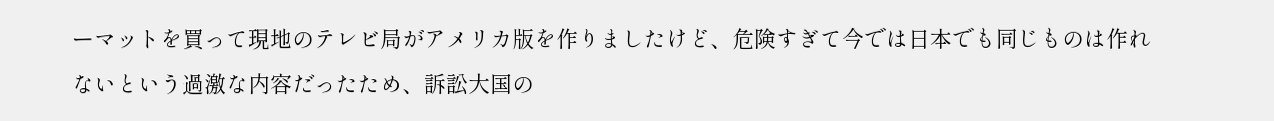ーマットを買って現地のテレビ局がアメリカ版を作りましたけど、危険すぎて今では日本でも同じものは作れないという過激な内容だったため、訴訟大国の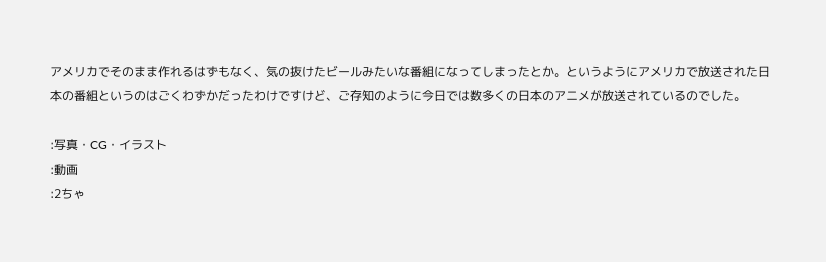アメリカでそのまま作れるはずもなく、気の抜けたビールみたいな番組になってしまったとか。というようにアメリカで放送された日本の番組というのはごくわずかだったわけですけど、ご存知のように今日では数多くの日本のアニメが放送されているのでした。

:写真・CG・イラスト
:動画
:2ちゃ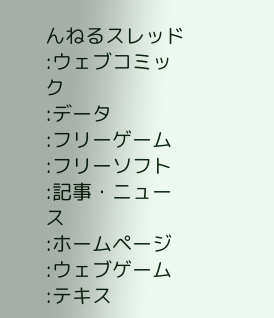んねるスレッド
:ウェブコミック
:データ
:フリーゲーム
:フリーソフト
:記事・ニュース
:ホームページ
:ウェブゲーム
:テキス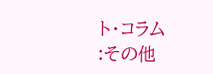ト・コラム
:その他